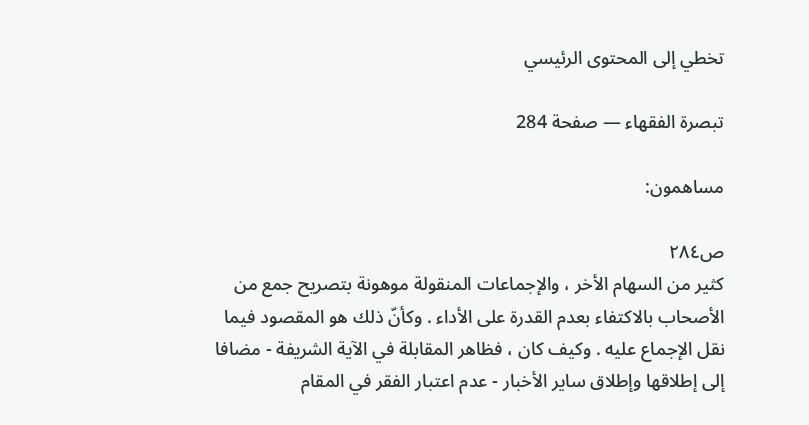تخطي إلى المحتوى الرئيسي

تبصرة الفقهاء — صفحة 284

مساهمون:

ص٢٨٤
كثير من السهام الأخر ، والإجماعات المنقولة موهونة بتصريح جمع من الأصحاب بالاكتفاء بعدم القدرة على الأداء . وكأنّ ذلك هو المقصود فيما نقل الإجماع عليه . وكيف كان ، فظاهر المقابلة في الآية الشريفة - مضافا إلى إطلاقها وإطلاق ساير الأخبار - عدم اعتبار الفقر في المقام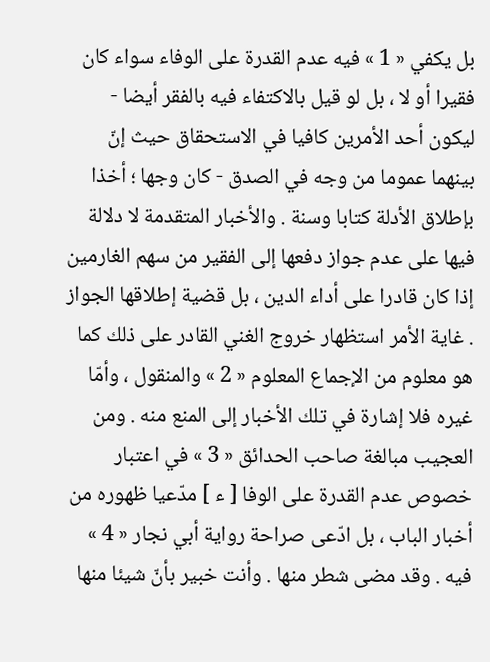بل يكفي « 1 » فيه عدم القدرة على الوفاء سواء كان فقيرا أو لا ، بل لو قيل بالاكتفاء فيه بالفقر أيضا - ليكون أحد الأمرين كافيا في الاستحقاق حيث إنّ بينهما عموما من وجه في الصدق - كان وجها ؛ أخذا بإطلاق الأدلة كتابا وسنة . والأخبار المتقدمة لا دلالة فيها على عدم جواز دفعها إلى الفقير من سهم الغارمين إذا كان قادرا على أداء الدين ، بل قضية إطلاقها الجواز . غاية الأمر استظهار خروج الغني القادر على ذلك كما هو معلوم من الإجماع المعلوم « 2 » والمنقول ، وأمّا غيره فلا إشارة في تلك الأخبار إلى المنع منه . ومن العجيب مبالغة صاحب الحدائق « 3 » في اعتبار خصوص عدم القدرة على الوفا [ ء ] مدّعيا ظهوره من أخبار الباب ، بل ادّعى صراحة رواية أبي نجار « 4 » فيه . وقد مضى شطر منها . وأنت خبير بأنّ شيئا منها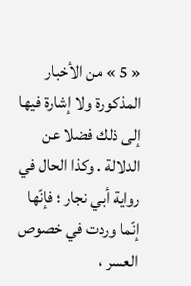« 5 » من الأخبار المذكورة ولا إشارة فيها إلى ذلك فضلا عن الدلالة . وكذا الحال في رواية أبي نجار ؛ فإنّها إنّما وردت في خصوص العسر ،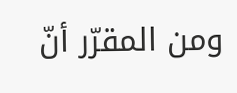ومن المقرّر أنّ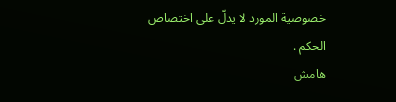خصوصية المورد لا يدلّ على اختصاص الحكم .
هامش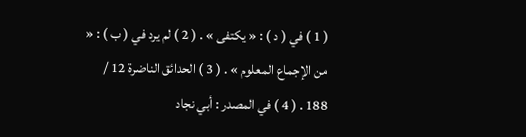( 1 ) في ( د ) : « يكتفى » . ( 2 ) لم يرد في ( ب ) : « من الإجماع المعلوم » . ( 3 ) الحدائق الناضرة 12 / 188 . ( 4 ) في المصدر : أبي نجاد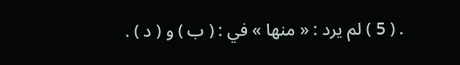. ( 5 ) لم يرد : « منها » في : ( ب ) و ( د ) .